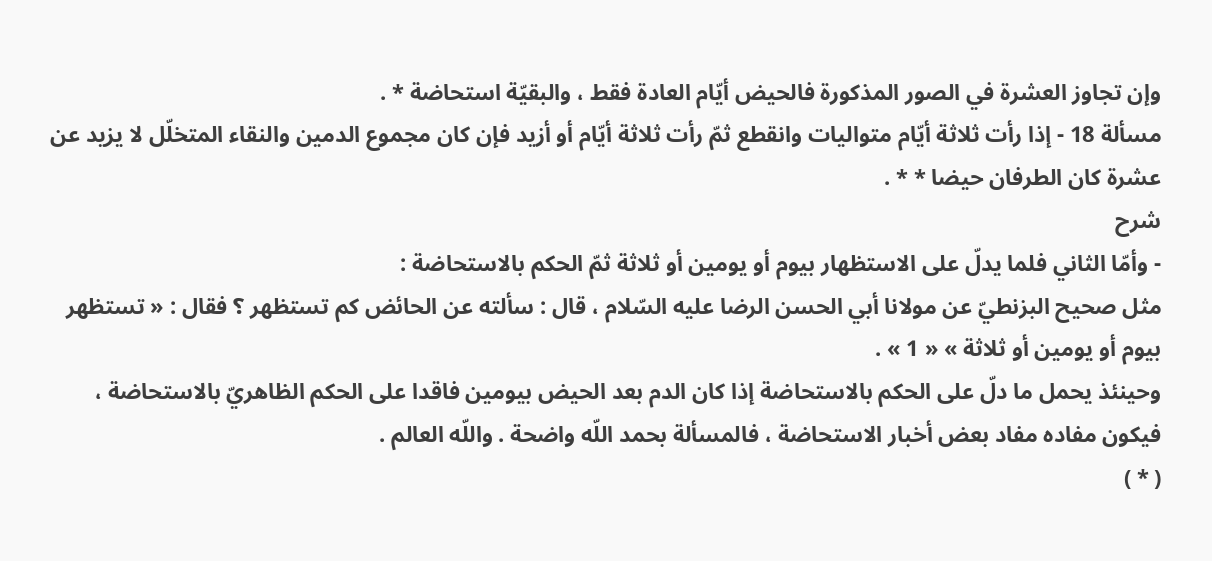وإن تجاوز العشرة في الصور المذكورة فالحيض أيّام العادة فقط ، والبقيّة استحاضة * .
مسألة 18 - إذا رأت ثلاثة أيّام متواليات وانقطع ثمّ رأت ثلاثة أيّام أو أزيد فإن كان مجموع الدمين والنقاء المتخلّل لا يزيد عن عشرة كان الطرفان حيضا * * .
شرح
- وأمّا الثاني فلما يدلّ على الاستظهار بيوم أو يومين أو ثلاثة ثمّ الحكم بالاستحاضة :
مثل صحيح البزنطيّ عن مولانا أبي الحسن الرضا عليه السّلام ، قال : سألته عن الحائض كم تستظهر ؟ فقال : « تستظهر بيوم أو يومين أو ثلاثة » « 1 » .
وحينئذ يحمل ما دلّ على الحكم بالاستحاضة إذا كان الدم بعد الحيض بيومين فاقدا على الحكم الظاهريّ بالاستحاضة ، فيكون مفاده مفاد بعض أخبار الاستحاضة ، فالمسألة بحمد اللّه واضحة . واللّه العالم .
( * )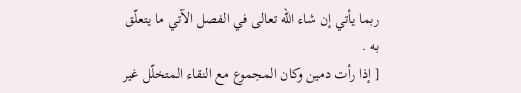ربما يأتي إن شاء اللّه تعالى في الفصل الآتي ما يتعلّق به .
[ إذا رأت دمين وكان المجموع مع النقاء المتخلّل غير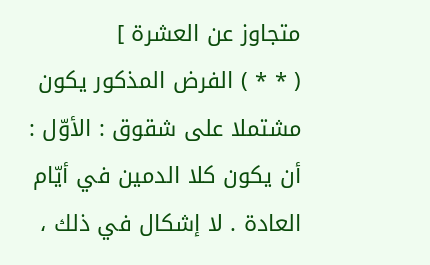متجاوز عن العشرة ]
( * * ) الفرض المذكور يكون مشتملا على شقوق : الأوّل : أن يكون كلا الدمين في أيّام العادة . لا إشكال في ذلك ،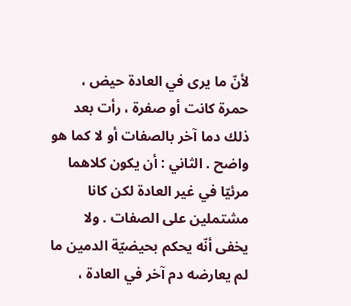لأنّ ما يرى في العادة حيض ، حمرة كانت أو صفرة ، رأت بعد ذلك دما آخر بالصفات أو لا كما هو واضح . الثاني : أن يكون كلاهما مرئيّا في غير العادة لكن كانا مشتملين على الصفات . ولا يخفى أنّه يحكم بحيضيّة الدمين ما لم يعارضه دم آخر في العادة ،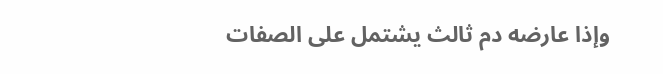وإذا عارضه دم ثالث يشتمل على الصفات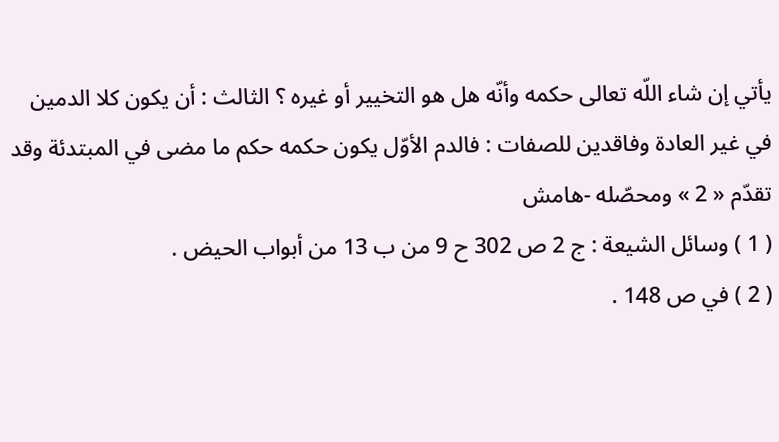يأتي إن شاء اللّه تعالى حكمه وأنّه هل هو التخيير أو غيره ؟ الثالث : أن يكون كلا الدمين في غير العادة وفاقدين للصفات : فالدم الأوّل يكون حكمه حكم ما مضى في المبتدئة وقد تقدّم « 2 » ومحصّله -هامش
( 1 ) وسائل الشيعة : ج 2 ص 302 ح 9 من ب 13 من أبواب الحيض .
( 2 ) في ص 148 .